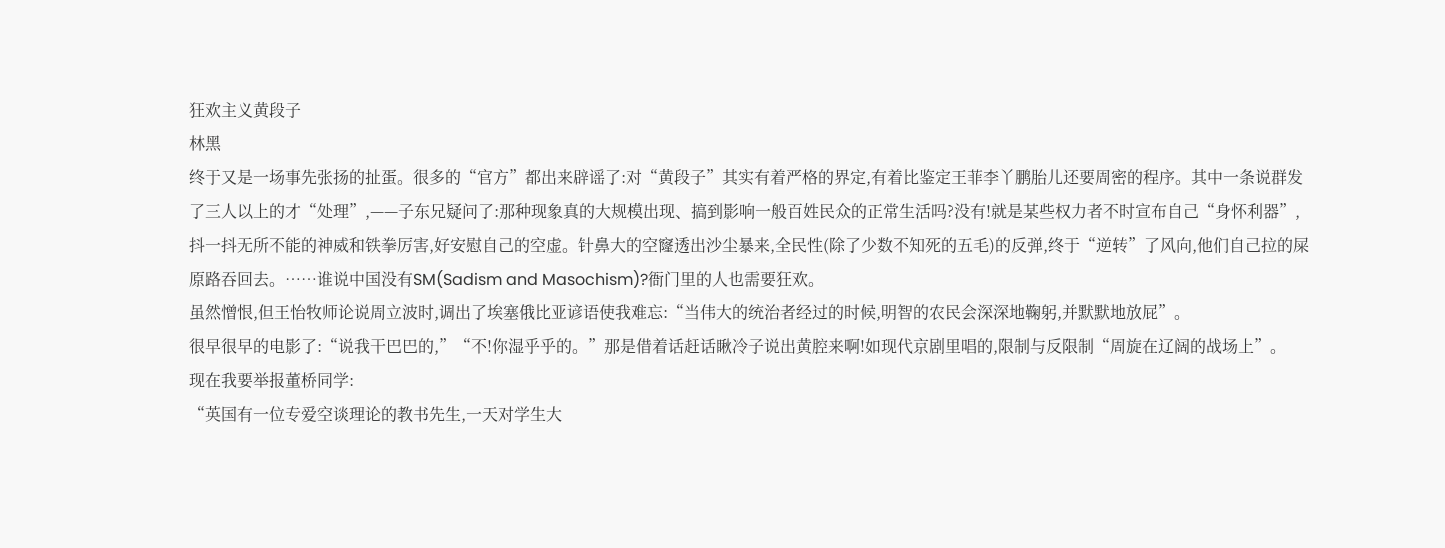狂欢主义黄段子
林黑
终于又是一场事先张扬的扯蛋。很多的“官方”都出来辟谣了:对“黄段子”其实有着严格的界定,有着比鉴定王菲李丫鹏胎儿还要周密的程序。其中一条说群发了三人以上的才“处理”,——子东兄疑问了:那种现象真的大规模出现、搞到影响一般百姓民众的正常生活吗?没有!就是某些权力者不时宣布自己“身怀利器”,抖一抖无所不能的神威和铁拳厉害,好安慰自己的空虚。针鼻大的空窿透出沙尘暴来,全民性(除了少数不知死的五毛)的反弹,终于“逆转”了风向,他们自己拉的屎原路吞回去。……谁说中国没有SM(Sadism and Masochism)?衙门里的人也需要狂欢。
虽然憎恨,但王怡牧师论说周立波时,调出了埃塞俄比亚谚语使我难忘:“当伟大的统治者经过的时候,明智的农民会深深地鞠躬,并默默地放屁”。
很早很早的电影了:“说我干巴巴的,”“不!你湿乎乎的。”那是借着话赶话瞅冷子说出黄腔来啊!如现代京剧里唱的,限制与反限制“周旋在辽阔的战场上”。
现在我要举报董桥同学:
“英国有一位专爱空谈理论的教书先生,一天对学生大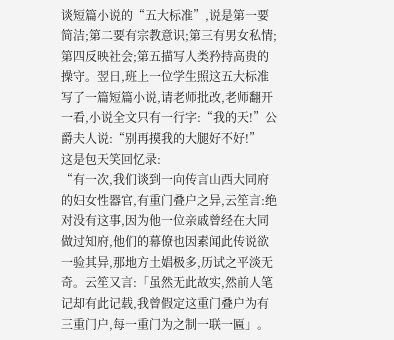谈短篇小说的“五大标准”,说是第一要简洁;第二要有宗教意识;第三有男女私情;第四反映社会;第五描写人类矜持高贵的操守。翌日,班上一位学生照这五大标准写了一篇短篇小说,请老师批改,老师翻开一看,小说全文只有一行字:“我的天!”公爵夫人说:“别再摸我的大腿好不好!”
这是包天笑回忆录:
“有一次,我们谈到一向传言山西大同府的妇女性器官,有重门叠户之异,云笙言:绝对没有这事,因为他一位亲戚曾经在大同做过知府,他们的幕僚也因素闻此传说欲一验其异,那地方土娼极多,历试之平淡无奇。云笙又言:「虽然无此故实,然前人笔记却有此记载,我曾假定这重门叠户为有三重门户,每一重门为之制一联一匾」。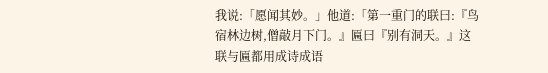我说:「愿闻其妙。」他道:「第一重门的联曰:『鸟宿林边树,僧敲月下门。』匾曰『别有洞天。』这联与匾都用成诗成语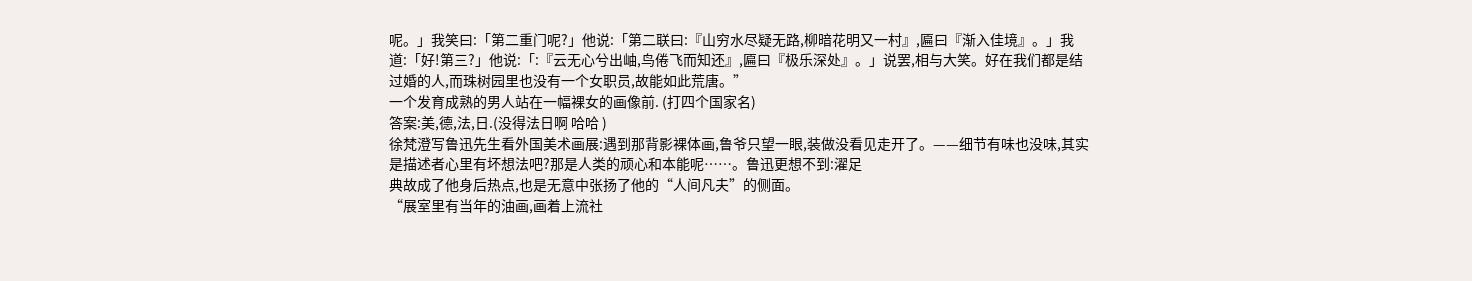呢。」我笑曰:「第二重门呢?」他说:「第二联曰:『山穷水尽疑无路,柳暗花明又一村』,匾曰『渐入佳境』。」我道:「好!第三?」他说:「:『云无心兮出岫,鸟倦飞而知还』,匾曰『极乐深处』。」说罢,相与大笑。好在我们都是结过婚的人,而珠树园里也没有一个女职员,故能如此荒唐。”
一个发育成熟的男人站在一幅裸女的画像前. (打四个国家名)
答案:美,德,法,日.(没得法日啊 哈哈 )
徐梵澄写鲁迅先生看外国美术画展:遇到那背影裸体画,鲁爷只望一眼,装做没看见走开了。——细节有味也没味,其实是描述者心里有坏想法吧?那是人类的顽心和本能呢……。鲁迅更想不到:濯足
典故成了他身后热点,也是无意中张扬了他的“人间凡夫”的侧面。
“展室里有当年的油画,画着上流社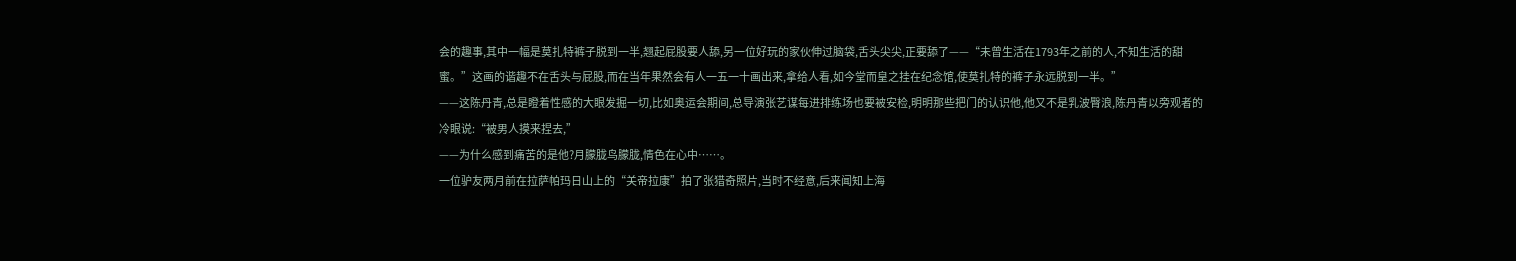会的趣事,其中一幅是莫扎特裤子脱到一半,翘起屁股要人舔,另一位好玩的家伙伸过脑袋,舌头尖尖,正要舔了——“未曾生活在1793年之前的人,不知生活的甜蜜。”这画的谐趣不在舌头与屁股,而在当年果然会有人一五一十画出来,拿给人看,如今堂而皇之挂在纪念馆,使莫扎特的裤子永远脱到一半。”
——这陈丹青,总是瞪着性感的大眼发掘一切,比如奥运会期间,总导演张艺谋每进排练场也要被安检,明明那些把门的认识他,他又不是乳波臀浪,陈丹青以旁观者的冷眼说:“被男人摸来捏去,”
——为什么感到痛苦的是他?月朦胧鸟朦胧,情色在心中……。
一位驴友两月前在拉萨帕玛日山上的“关帝拉康”拍了张猎奇照片,当时不经意,后来闻知上海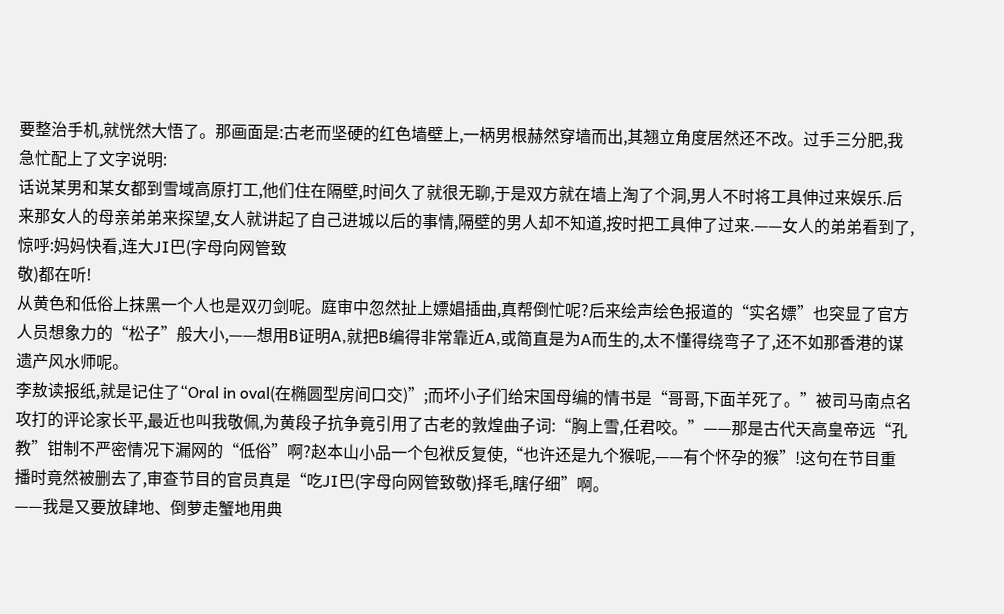要整治手机,就恍然大悟了。那画面是:古老而坚硬的红色墙壁上,一柄男根赫然穿墙而出,其翘立角度居然还不改。过手三分肥,我急忙配上了文字说明:
话说某男和某女都到雪域高原打工,他们住在隔壁,时间久了就很无聊,于是双方就在墙上淘了个洞,男人不时将工具伸过来娱乐.后来那女人的母亲弟弟来探望,女人就讲起了自己进城以后的事情,隔壁的男人却不知道,按时把工具伸了过来.——女人的弟弟看到了,惊呼:妈妈快看,连大JI巴(字母向网管致
敬)都在听!
从黄色和低俗上抹黑一个人也是双刃剑呢。庭审中忽然扯上嫖娼插曲,真帮倒忙呢?后来绘声绘色报道的“实名嫖”也突显了官方人员想象力的“松子”般大小,——想用B证明A,就把B编得非常靠近A,或简直是为A而生的,太不懂得绕弯子了,还不如那香港的谋遗产风水师呢。
李敖读报纸,就是记住了“Oral in oval(在椭圆型房间口交)”;而坏小子们给宋国母编的情书是“哥哥,下面羊死了。”被司马南点名攻打的评论家长平,最近也叫我敬佩,为黄段子抗争竟引用了古老的敦煌曲子词:“胸上雪,任君咬。”——那是古代天高皇帝远“孔教”钳制不严密情况下漏网的“低俗”啊?赵本山小品一个包袱反复使,“也许还是九个猴呢,——有个怀孕的猴”!这句在节目重播时竟然被删去了,审查节目的官员真是“吃JI巴(字母向网管致敬)择毛,瞎仔细”啊。
——我是又要放肆地、倒萝走蟹地用典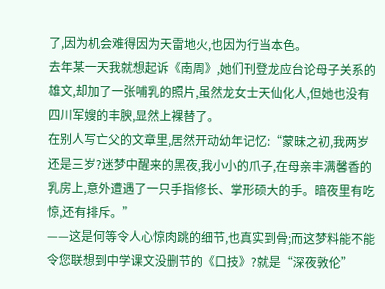了,因为机会难得因为天雷地火,也因为行当本色。
去年某一天我就想起诉《南周》,她们刊登龙应台论母子关系的雄文,却加了一张哺乳的照片,虽然龙女士天仙化人,但她也没有四川军嫂的丰腴,显然上裸替了。
在别人写亡父的文章里,居然开动幼年记忆:“蒙昧之初,我两岁还是三岁?迷梦中醒来的黑夜,我小小的爪子,在母亲丰满馨香的乳房上,意外遭遇了一只手指修长、掌形硕大的手。暗夜里有吃惊,还有排斥。”
——这是何等令人心惊肉跳的细节,也真实到骨;而这梦料能不能令您联想到中学课文没删节的《口技》?就是“深夜敦伦”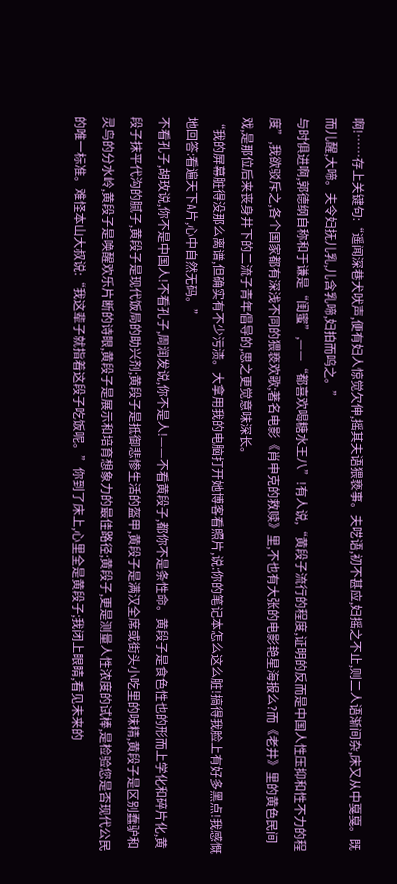啊!……存上关键句:“遥闻深巷犬吠声,便有妇人惊觉欠伸,摇其夫语猥亵事。夫呓语,初不甚应,妇摇之不止,则二人语渐间杂,床又从中戛戛。既而儿醒,大啼。夫令妇抚儿乳,儿含乳啼,妇拍而呜之。”
与时俱进啊,郭德纲自称和于谦是“闺蜜”,——“都喜欢喝糖水王八”!有人说,“黄段子流行的程度,证明的反而是中国人性压抑和性不力的程度”,我欲驳斥之,各个国家都有深浅不同的猥亵欢歌;著名电影《肖申克的救赎》里,不也有大张的电影艳星海报么?而《老井》里的黄色民间戏,是那位后来丧身井下的二流子青年倡导的,思之更觉意味深长。
“我的屏幕脏得没那么离谱,但确实有不少污渍。大拿用我的电脑打开她博客看照片,说:你的笔记本怎么这么脏!搞得我脸上有好多黑点!我感慨地回答:看遍天下A片,心中自然无码。”
不看孔子,胡玫说,你不是中国人!不看孔子,周润发说,你不是人!——不看黄段子,都你不是条性命。黄段子是食色性也的形而上学化和碎片化,黄段子抹平代沟的腻子,黄段子是现代饭局的助兴剂;黄段子是抵御悲惨生活的盔甲,黄段子是满汉全席或街头小吃里的味精,黄段子是区别蠢驴和灵鸟的分水岭,黄段子是唤醒欢乐片断的诗眼,黄段子是展示和培育想象力的最佳路径;黄段子,更是测量人性浓度的试棒,是检验您是否现代公民的唯一标准。难怪本山大叔说:“我这辈子就指着这段子吃饭呢。”你到了床上,心里全是黄段子;我闭上眼睛,看见未来的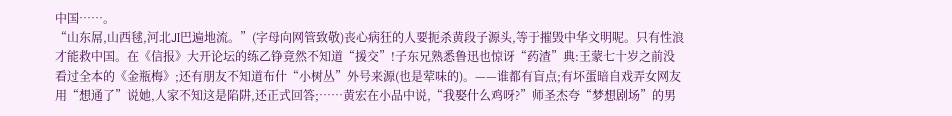中国……。
“山东屌,山西毬,河北JI巴遍地流。”(字母向网管致敬)丧心病狂的人要扼杀黄段子源头,等于摧毁中华文明呢。只有性浪才能救中国。在《信报》大开论坛的练乙铮竟然不知道“援交”!子东兄熟悉鲁迅也惊讶“药渣”典:王蒙七十岁之前没看过全本的《金瓶梅》;还有朋友不知道布什“小树丛”外号来源(也是荤味的)。——谁都有盲点;有坏蛋暗自戏弄女网友用“想通了”说她,人家不知这是陷阱,还正式回答;……黄宏在小品中说,“我娶什么鸡呀?”师圣杰夸“梦想剧场”的男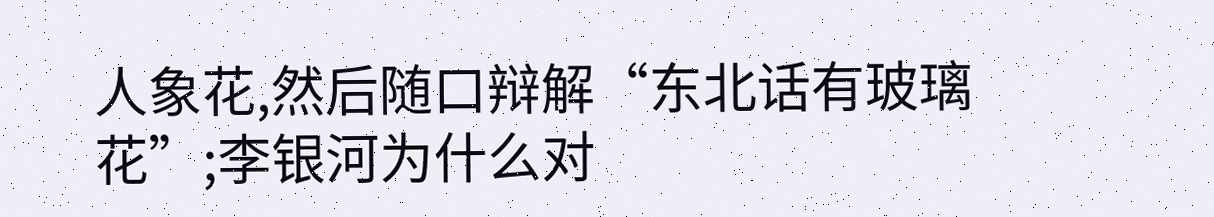人象花,然后随口辩解“东北话有玻璃花”;李银河为什么对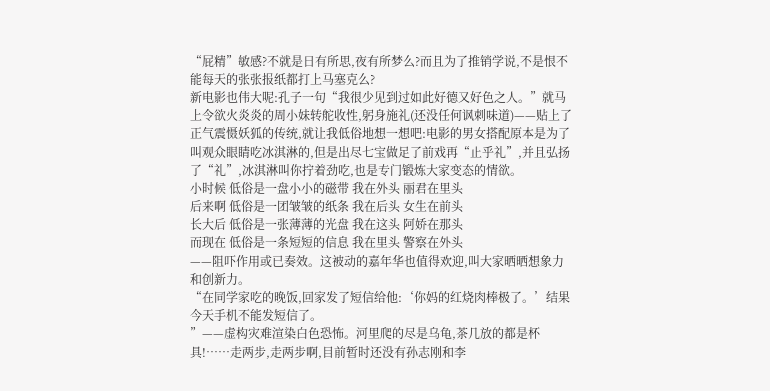“屁精”敏感?不就是日有所思,夜有所梦么?而且为了推销学说,不是恨不能每天的张张报纸都打上马塞克么?
新电影也伟大呢:孔子一句“我很少见到过如此好德又好色之人。”就马上令欲火炎炎的周小妹转舵收性,躬身施礼(还没任何讽刺味道)——贴上了正气震慑妖狐的传统,就让我低俗地想一想吧:电影的男女搭配原本是为了叫观众眼睛吃冰淇淋的,但是出尽七宝做足了前戏再“止乎礼”,并且弘扬
了“礼”,冰淇淋叫你拧着劲吃,也是专门锻炼大家变态的情欲。
小时候 低俗是一盘小小的磁带 我在外头 丽君在里头
后来啊 低俗是一团皱皱的纸条 我在后头 女生在前头
长大后 低俗是一张薄薄的光盘 我在这头 阿娇在那头
而现在 低俗是一条短短的信息 我在里头 警察在外头
——阻吓作用或已奏效。这被动的嘉年华也值得欢迎,叫大家晒晒想象力和创新力。
“在同学家吃的晚饭,回家发了短信给他:‘你妈的红烧肉棒极了。’结果今天手机不能发短信了。
”——虚构灾难渲染白色恐怖。河里爬的尽是乌龟,茶几放的都是杯具!……走两步,走两步啊,目前暂时还没有孙志刚和李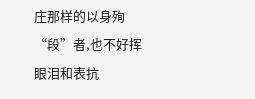庄那样的以身殉“段”者,也不好挥眼泪和表抗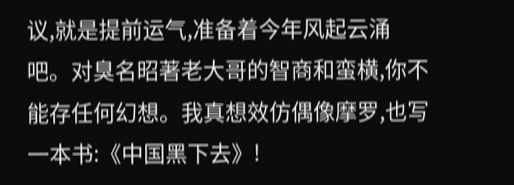议,就是提前运气,准备着今年风起云涌吧。对臭名昭著老大哥的智商和蛮横,你不能存任何幻想。我真想效仿偶像摩罗,也写一本书:《中国黑下去》!